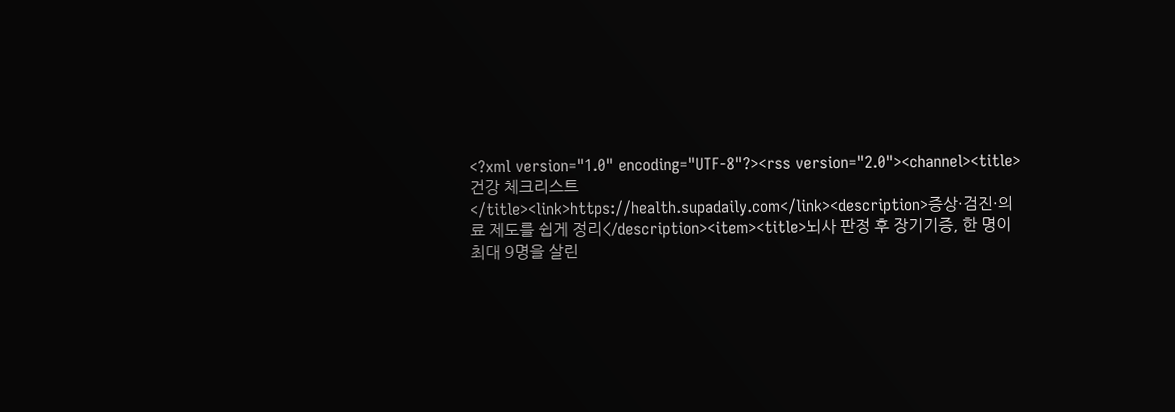<?xml version="1.0" encoding="UTF-8"?><rss version="2.0"><channel><title>건강 체크리스트</title><link>https://health.supadaily.com</link><description>증상·검진·의료 제도를 쉽게 정리</description><item><title>뇌사 판정 후 장기기증, 한 명이 최대 9명을 살린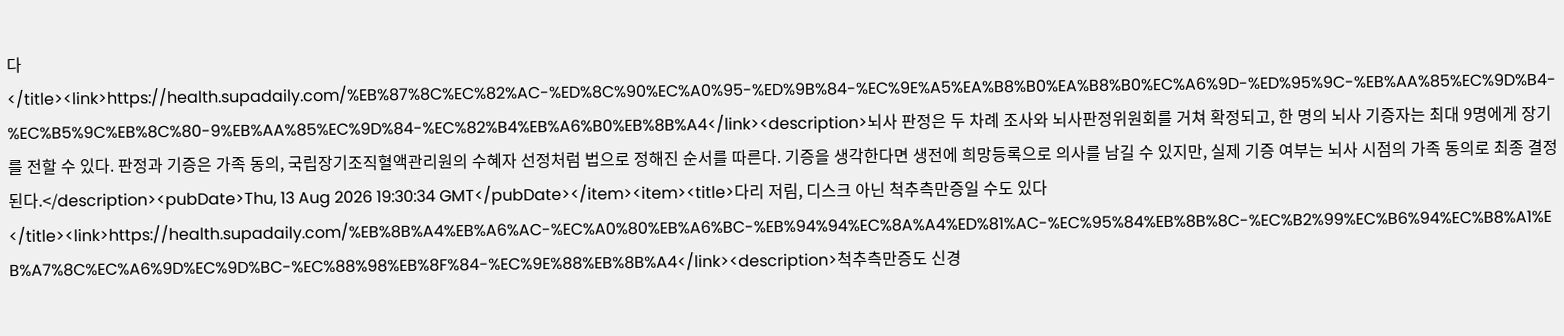다</title><link>https://health.supadaily.com/%EB%87%8C%EC%82%AC-%ED%8C%90%EC%A0%95-%ED%9B%84-%EC%9E%A5%EA%B8%B0%EA%B8%B0%EC%A6%9D-%ED%95%9C-%EB%AA%85%EC%9D%B4-%EC%B5%9C%EB%8C%80-9%EB%AA%85%EC%9D%84-%EC%82%B4%EB%A6%B0%EB%8B%A4</link><description>뇌사 판정은 두 차례 조사와 뇌사판정위원회를 거쳐 확정되고, 한 명의 뇌사 기증자는 최대 9명에게 장기를 전할 수 있다. 판정과 기증은 가족 동의, 국립장기조직혈액관리원의 수혜자 선정처럼 법으로 정해진 순서를 따른다. 기증을 생각한다면 생전에 희망등록으로 의사를 남길 수 있지만, 실제 기증 여부는 뇌사 시점의 가족 동의로 최종 결정된다.</description><pubDate>Thu, 13 Aug 2026 19:30:34 GMT</pubDate></item><item><title>다리 저림, 디스크 아닌 척추측만증일 수도 있다</title><link>https://health.supadaily.com/%EB%8B%A4%EB%A6%AC-%EC%A0%80%EB%A6%BC-%EB%94%94%EC%8A%A4%ED%81%AC-%EC%95%84%EB%8B%8C-%EC%B2%99%EC%B6%94%EC%B8%A1%EB%A7%8C%EC%A6%9D%EC%9D%BC-%EC%88%98%EB%8F%84-%EC%9E%88%EB%8B%A4</link><description>척추측만증도 신경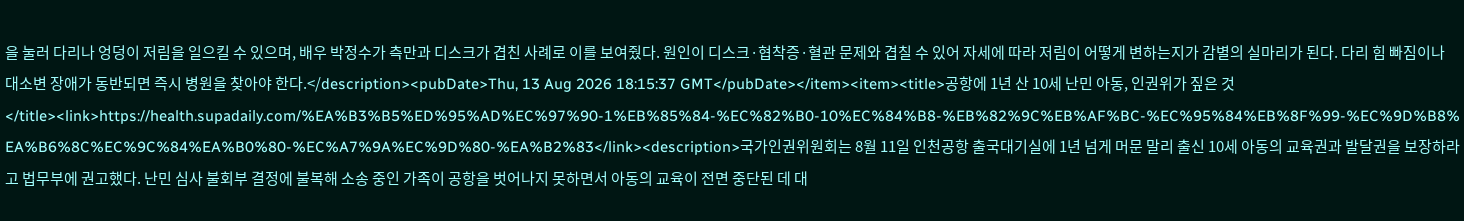을 눌러 다리나 엉덩이 저림을 일으킬 수 있으며, 배우 박정수가 측만과 디스크가 겹친 사례로 이를 보여줬다. 원인이 디스크·협착증·혈관 문제와 겹칠 수 있어 자세에 따라 저림이 어떻게 변하는지가 감별의 실마리가 된다. 다리 힘 빠짐이나 대소변 장애가 동반되면 즉시 병원을 찾아야 한다.</description><pubDate>Thu, 13 Aug 2026 18:15:37 GMT</pubDate></item><item><title>공항에 1년 산 10세 난민 아동, 인권위가 짚은 것</title><link>https://health.supadaily.com/%EA%B3%B5%ED%95%AD%EC%97%90-1%EB%85%84-%EC%82%B0-10%EC%84%B8-%EB%82%9C%EB%AF%BC-%EC%95%84%EB%8F%99-%EC%9D%B8%EA%B6%8C%EC%9C%84%EA%B0%80-%EC%A7%9A%EC%9D%80-%EA%B2%83</link><description>국가인권위원회는 8월 11일 인천공항 출국대기실에 1년 넘게 머문 말리 출신 10세 아동의 교육권과 발달권을 보장하라고 법무부에 권고했다. 난민 심사 불회부 결정에 불복해 소송 중인 가족이 공항을 벗어나지 못하면서 아동의 교육이 전면 중단된 데 대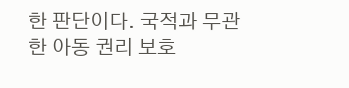한 판단이다. 국적과 무관한 아동 권리 보호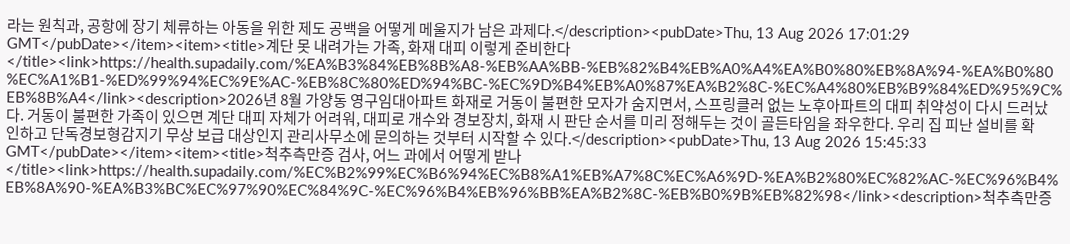라는 원칙과, 공항에 장기 체류하는 아동을 위한 제도 공백을 어떻게 메울지가 남은 과제다.</description><pubDate>Thu, 13 Aug 2026 17:01:29 GMT</pubDate></item><item><title>계단 못 내려가는 가족, 화재 대피 이렇게 준비한다</title><link>https://health.supadaily.com/%EA%B3%84%EB%8B%A8-%EB%AA%BB-%EB%82%B4%EB%A0%A4%EA%B0%80%EB%8A%94-%EA%B0%80%EC%A1%B1-%ED%99%94%EC%9E%AC-%EB%8C%80%ED%94%BC-%EC%9D%B4%EB%A0%87%EA%B2%8C-%EC%A4%80%EB%B9%84%ED%95%9C%EB%8B%A4</link><description>2026년 8월 가양동 영구임대아파트 화재로 거동이 불편한 모자가 숨지면서, 스프링클러 없는 노후아파트의 대피 취약성이 다시 드러났다. 거동이 불편한 가족이 있으면 계단 대피 자체가 어려워, 대피로 개수와 경보장치, 화재 시 판단 순서를 미리 정해두는 것이 골든타임을 좌우한다. 우리 집 피난 설비를 확인하고 단독경보형감지기 무상 보급 대상인지 관리사무소에 문의하는 것부터 시작할 수 있다.</description><pubDate>Thu, 13 Aug 2026 15:45:33 GMT</pubDate></item><item><title>척추측만증 검사, 어느 과에서 어떻게 받나</title><link>https://health.supadaily.com/%EC%B2%99%EC%B6%94%EC%B8%A1%EB%A7%8C%EC%A6%9D-%EA%B2%80%EC%82%AC-%EC%96%B4%EB%8A%90-%EA%B3%BC%EC%97%90%EC%84%9C-%EC%96%B4%EB%96%BB%EA%B2%8C-%EB%B0%9B%EB%82%98</link><description>척추측만증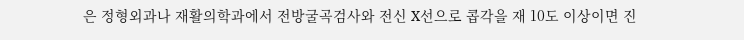은 정형외과나 재활의학과에서 전방굴곡검사와 전신 X선으로 콥각을 재 10도 이상이면 진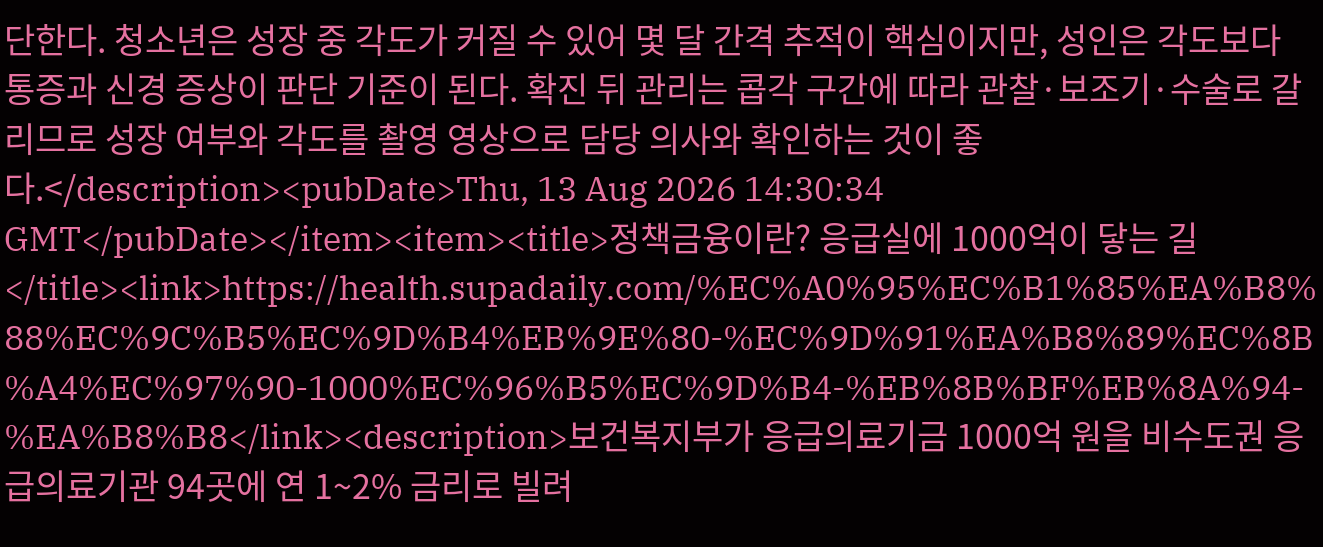단한다. 청소년은 성장 중 각도가 커질 수 있어 몇 달 간격 추적이 핵심이지만, 성인은 각도보다 통증과 신경 증상이 판단 기준이 된다. 확진 뒤 관리는 콥각 구간에 따라 관찰·보조기·수술로 갈리므로 성장 여부와 각도를 촬영 영상으로 담당 의사와 확인하는 것이 좋다.</description><pubDate>Thu, 13 Aug 2026 14:30:34 GMT</pubDate></item><item><title>정책금융이란? 응급실에 1000억이 닿는 길</title><link>https://health.supadaily.com/%EC%A0%95%EC%B1%85%EA%B8%88%EC%9C%B5%EC%9D%B4%EB%9E%80-%EC%9D%91%EA%B8%89%EC%8B%A4%EC%97%90-1000%EC%96%B5%EC%9D%B4-%EB%8B%BF%EB%8A%94-%EA%B8%B8</link><description>보건복지부가 응급의료기금 1000억 원을 비수도권 응급의료기관 94곳에 연 1~2% 금리로 빌려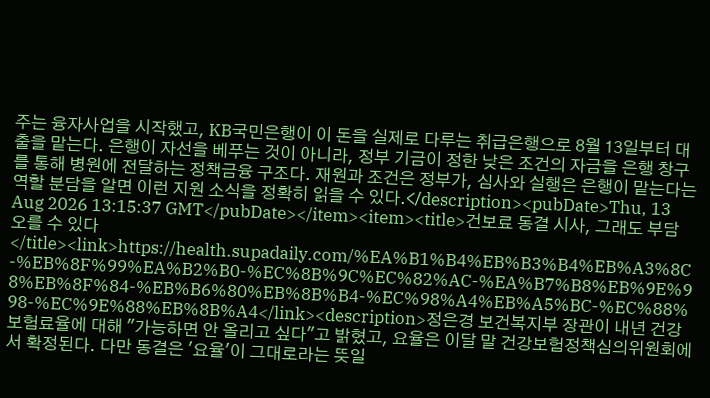주는 융자사업을 시작했고, KB국민은행이 이 돈을 실제로 다루는 취급은행으로 8월 13일부터 대출을 맡는다. 은행이 자선을 베푸는 것이 아니라, 정부 기금이 정한 낮은 조건의 자금을 은행 창구를 통해 병원에 전달하는 정책금융 구조다. 재원과 조건은 정부가, 심사와 실행은 은행이 맡는다는 역할 분담을 알면 이런 지원 소식을 정확히 읽을 수 있다.</description><pubDate>Thu, 13 Aug 2026 13:15:37 GMT</pubDate></item><item><title>건보료 동결 시사, 그래도 부담 오를 수 있다</title><link>https://health.supadaily.com/%EA%B1%B4%EB%B3%B4%EB%A3%8C-%EB%8F%99%EA%B2%B0-%EC%8B%9C%EC%82%AC-%EA%B7%B8%EB%9E%98%EB%8F%84-%EB%B6%80%EB%8B%B4-%EC%98%A4%EB%A5%BC-%EC%88%98-%EC%9E%88%EB%8B%A4</link><description>정은경 보건복지부 장관이 내년 건강보험료율에 대해 "가능하면 안 올리고 싶다"고 밝혔고, 요율은 이달 말 건강보험정책심의위원회에서 확정된다. 다만 동결은 '요율'이 그대로라는 뜻일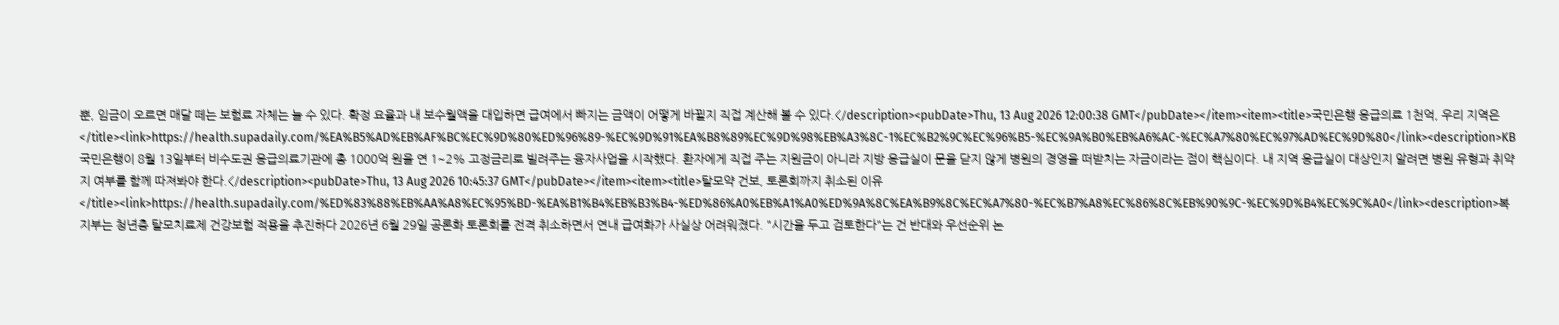뿐, 임금이 오르면 매달 떼는 보험료 자체는 늘 수 있다. 확정 요율과 내 보수월액을 대입하면 급여에서 빠지는 금액이 어떻게 바뀔지 직접 계산해 볼 수 있다.</description><pubDate>Thu, 13 Aug 2026 12:00:38 GMT</pubDate></item><item><title>국민은행 응급의료 1천억, 우리 지역은</title><link>https://health.supadaily.com/%EA%B5%AD%EB%AF%BC%EC%9D%80%ED%96%89-%EC%9D%91%EA%B8%89%EC%9D%98%EB%A3%8C-1%EC%B2%9C%EC%96%B5-%EC%9A%B0%EB%A6%AC-%EC%A7%80%EC%97%AD%EC%9D%80</link><description>KB국민은행이 8월 13일부터 비수도권 응급의료기관에 총 1000억 원을 연 1~2% 고정금리로 빌려주는 융자사업을 시작했다. 환자에게 직접 주는 지원금이 아니라 지방 응급실이 문을 닫지 않게 병원의 경영을 떠받치는 자금이라는 점이 핵심이다. 내 지역 응급실이 대상인지 알려면 병원 유형과 취약지 여부를 함께 따져봐야 한다.</description><pubDate>Thu, 13 Aug 2026 10:45:37 GMT</pubDate></item><item><title>탈모약 건보, 토론회까지 취소된 이유</title><link>https://health.supadaily.com/%ED%83%88%EB%AA%A8%EC%95%BD-%EA%B1%B4%EB%B3%B4-%ED%86%A0%EB%A1%A0%ED%9A%8C%EA%B9%8C%EC%A7%80-%EC%B7%A8%EC%86%8C%EB%90%9C-%EC%9D%B4%EC%9C%A0</link><description>복지부는 청년층 탈모치료제 건강보험 적용을 추진하다 2026년 6월 29일 공론화 토론회를 전격 취소하면서 연내 급여화가 사실상 어려워졌다. "시간을 두고 검토한다"는 건 반대와 우선순위 논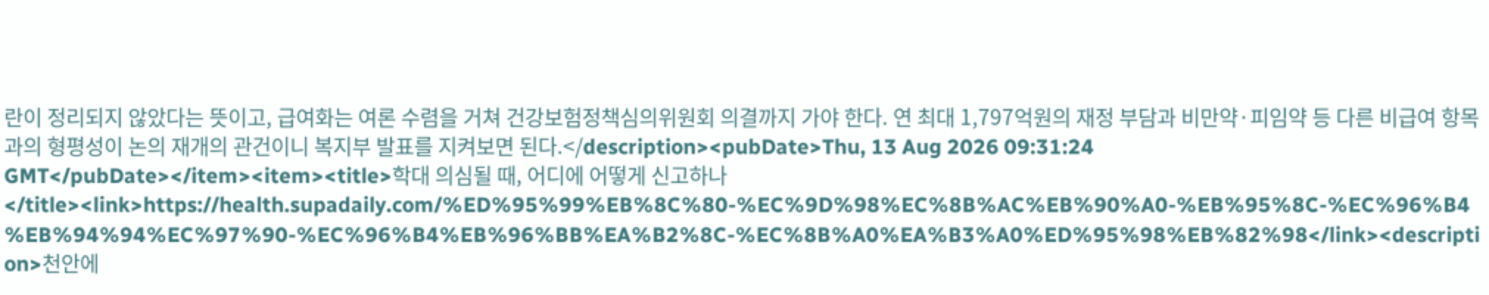란이 정리되지 않았다는 뜻이고, 급여화는 여론 수렴을 거쳐 건강보험정책심의위원회 의결까지 가야 한다. 연 최대 1,797억원의 재정 부담과 비만약·피임약 등 다른 비급여 항목과의 형평성이 논의 재개의 관건이니 복지부 발표를 지켜보면 된다.</description><pubDate>Thu, 13 Aug 2026 09:31:24 GMT</pubDate></item><item><title>학대 의심될 때, 어디에 어떻게 신고하나</title><link>https://health.supadaily.com/%ED%95%99%EB%8C%80-%EC%9D%98%EC%8B%AC%EB%90%A0-%EB%95%8C-%EC%96%B4%EB%94%94%EC%97%90-%EC%96%B4%EB%96%BB%EA%B2%8C-%EC%8B%A0%EA%B3%A0%ED%95%98%EB%82%98</link><description>천안에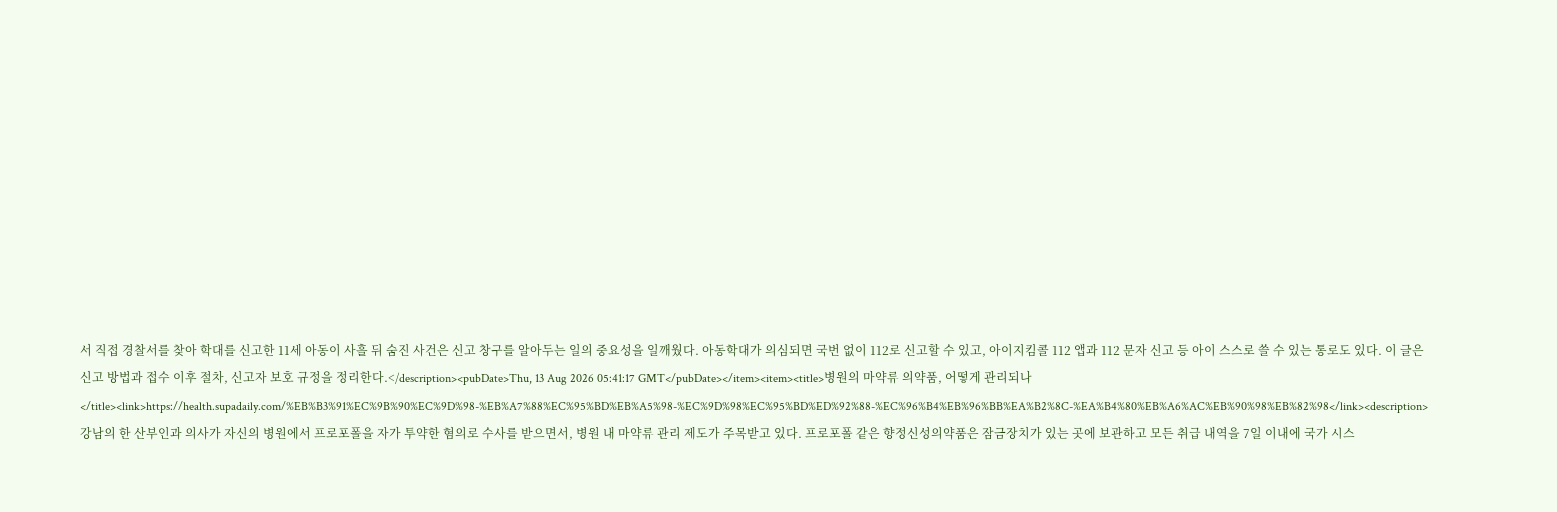서 직접 경찰서를 찾아 학대를 신고한 11세 아동이 사흘 뒤 숨진 사건은 신고 창구를 알아두는 일의 중요성을 일깨웠다. 아동학대가 의심되면 국번 없이 112로 신고할 수 있고, 아이지킴콜 112 앱과 112 문자 신고 등 아이 스스로 쓸 수 있는 통로도 있다. 이 글은 신고 방법과 접수 이후 절차, 신고자 보호 규정을 정리한다.</description><pubDate>Thu, 13 Aug 2026 05:41:17 GMT</pubDate></item><item><title>병원의 마약류 의약품, 어떻게 관리되나</title><link>https://health.supadaily.com/%EB%B3%91%EC%9B%90%EC%9D%98-%EB%A7%88%EC%95%BD%EB%A5%98-%EC%9D%98%EC%95%BD%ED%92%88-%EC%96%B4%EB%96%BB%EA%B2%8C-%EA%B4%80%EB%A6%AC%EB%90%98%EB%82%98</link><description>강남의 한 산부인과 의사가 자신의 병원에서 프로포폴을 자가 투약한 혐의로 수사를 받으면서, 병원 내 마약류 관리 제도가 주목받고 있다. 프로포폴 같은 향정신성의약품은 잠금장치가 있는 곳에 보관하고 모든 취급 내역을 7일 이내에 국가 시스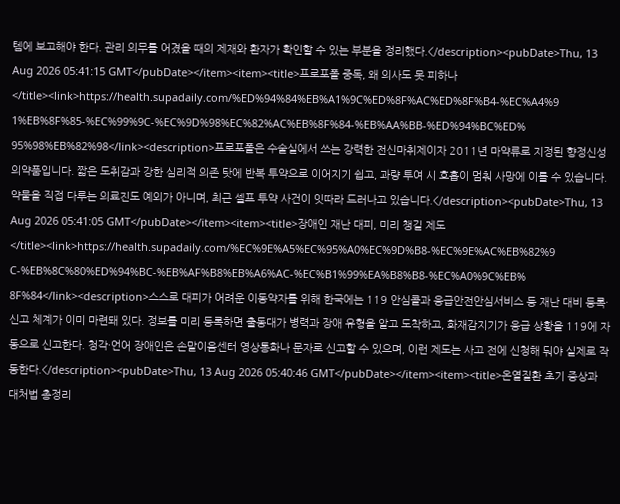템에 보고해야 한다. 관리 의무를 어겼을 때의 제재와 환자가 확인할 수 있는 부분을 정리했다.</description><pubDate>Thu, 13 Aug 2026 05:41:15 GMT</pubDate></item><item><title>프로포폴 중독, 왜 의사도 못 피하나</title><link>https://health.supadaily.com/%ED%94%84%EB%A1%9C%ED%8F%AC%ED%8F%B4-%EC%A4%91%EB%8F%85-%EC%99%9C-%EC%9D%98%EC%82%AC%EB%8F%84-%EB%AA%BB-%ED%94%BC%ED%95%98%EB%82%98</link><description>프로포폴은 수술실에서 쓰는 강력한 전신마취제이자 2011년 마약류로 지정된 향정신성의약품입니다. 짧은 도취감과 강한 심리적 의존 탓에 반복 투약으로 이어지기 쉽고, 과량 투여 시 호흡이 멈춰 사망에 이를 수 있습니다. 약물을 직접 다루는 의료진도 예외가 아니며, 최근 셀프 투약 사건이 잇따라 드러나고 있습니다.</description><pubDate>Thu, 13 Aug 2026 05:41:05 GMT</pubDate></item><item><title>장애인 재난 대피, 미리 챙길 제도</title><link>https://health.supadaily.com/%EC%9E%A5%EC%95%A0%EC%9D%B8-%EC%9E%AC%EB%82%9C-%EB%8C%80%ED%94%BC-%EB%AF%B8%EB%A6%AC-%EC%B1%99%EA%B8%B8-%EC%A0%9C%EB%8F%84</link><description>스스로 대피가 어려운 이동약자를 위해 한국에는 119 안심콜과 응급안전안심서비스 등 재난 대비 등록·신고 체계가 이미 마련돼 있다. 정보를 미리 등록하면 출동대가 병력과 장애 유형을 알고 도착하고, 화재감지기가 응급 상황을 119에 자동으로 신고한다. 청각·언어 장애인은 손말이음센터 영상통화나 문자로 신고할 수 있으며, 이런 제도는 사고 전에 신청해 둬야 실제로 작동한다.</description><pubDate>Thu, 13 Aug 2026 05:40:46 GMT</pubDate></item><item><title>온열질환 초기 증상과 대처법 총정리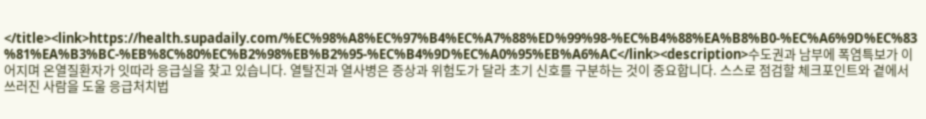</title><link>https://health.supadaily.com/%EC%98%A8%EC%97%B4%EC%A7%88%ED%99%98-%EC%B4%88%EA%B8%B0-%EC%A6%9D%EC%83%81%EA%B3%BC-%EB%8C%80%EC%B2%98%EB%B2%95-%EC%B4%9D%EC%A0%95%EB%A6%AC</link><description>수도권과 남부에 폭염특보가 이어지며 온열질환자가 잇따라 응급실을 찾고 있습니다. 열탈진과 열사병은 증상과 위험도가 달라 초기 신호를 구분하는 것이 중요합니다. 스스로 점검할 체크포인트와 곁에서 쓰러진 사람을 도울 응급처치법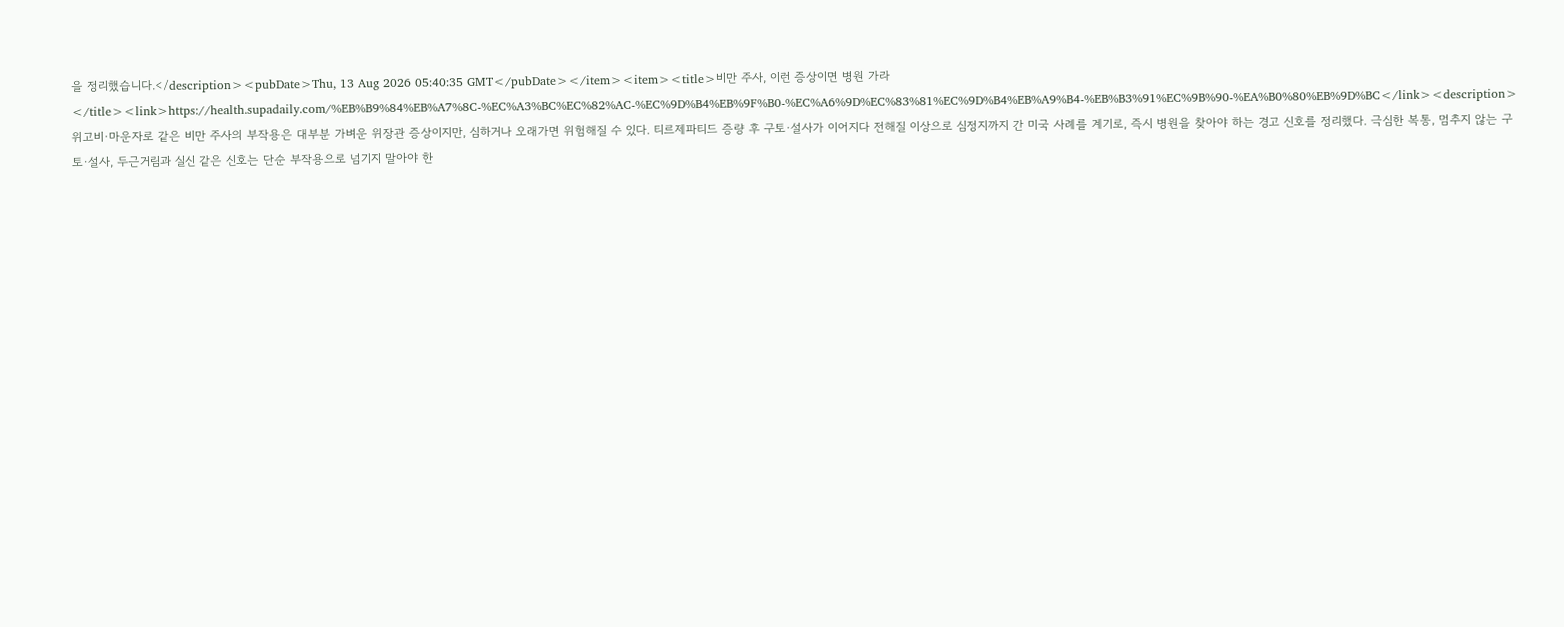을 정리했습니다.</description><pubDate>Thu, 13 Aug 2026 05:40:35 GMT</pubDate></item><item><title>비만 주사, 이런 증상이면 병원 가라</title><link>https://health.supadaily.com/%EB%B9%84%EB%A7%8C-%EC%A3%BC%EC%82%AC-%EC%9D%B4%EB%9F%B0-%EC%A6%9D%EC%83%81%EC%9D%B4%EB%A9%B4-%EB%B3%91%EC%9B%90-%EA%B0%80%EB%9D%BC</link><description>위고비·마운자로 같은 비만 주사의 부작용은 대부분 가벼운 위장관 증상이지만, 심하거나 오래가면 위험해질 수 있다. 티르제파티드 증량 후 구토·설사가 이어지다 전해질 이상으로 심정지까지 간 미국 사례를 계기로, 즉시 병원을 찾아야 하는 경고 신호를 정리했다. 극심한 복통, 멈추지 않는 구토·설사, 두근거림과 실신 같은 신호는 단순 부작용으로 넘기지 말아야 한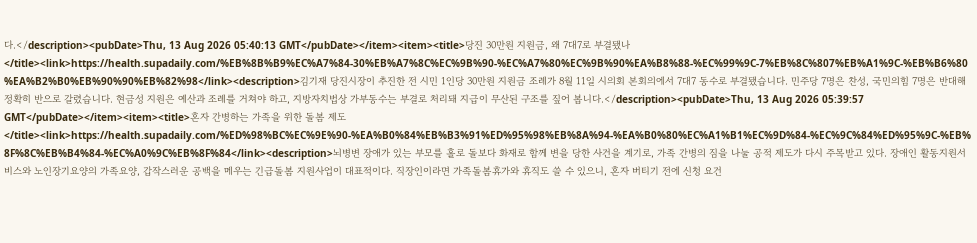다.</description><pubDate>Thu, 13 Aug 2026 05:40:13 GMT</pubDate></item><item><title>당진 30만원 지원금, 왜 7대7로 부결됐나</title><link>https://health.supadaily.com/%EB%8B%B9%EC%A7%84-30%EB%A7%8C%EC%9B%90-%EC%A7%80%EC%9B%90%EA%B8%88-%EC%99%9C-7%EB%8C%807%EB%A1%9C-%EB%B6%80%EA%B2%B0%EB%90%90%EB%82%98</link><description>김기재 당진시장이 추진한 전 시민 1인당 30만원 지원금 조례가 8월 11일 시의회 본회의에서 7대7 동수로 부결됐습니다. 민주당 7명은 찬성, 국민의힘 7명은 반대해 정확히 반으로 갈렸습니다. 현금성 지원은 예산과 조례를 거쳐야 하고, 지방자치법상 가부동수는 부결로 처리돼 지급이 무산된 구조를 짚어 봅니다.</description><pubDate>Thu, 13 Aug 2026 05:39:57 GMT</pubDate></item><item><title>혼자 간병하는 가족을 위한 돌봄 제도</title><link>https://health.supadaily.com/%ED%98%BC%EC%9E%90-%EA%B0%84%EB%B3%91%ED%95%98%EB%8A%94-%EA%B0%80%EC%A1%B1%EC%9D%84-%EC%9C%84%ED%95%9C-%EB%8F%8C%EB%B4%84-%EC%A0%9C%EB%8F%84</link><description>뇌병변 장애가 있는 부모를 홀로 돌보다 화재로 함께 변을 당한 사건을 계기로, 가족 간병의 짐을 나눌 공적 제도가 다시 주목받고 있다. 장애인 활동지원서비스와 노인장기요양의 가족요양, 갑작스러운 공백을 메우는 긴급돌봄 지원사업이 대표적이다. 직장인이라면 가족돌봄휴가와 휴직도 쓸 수 있으니, 혼자 버티기 전에 신청 요건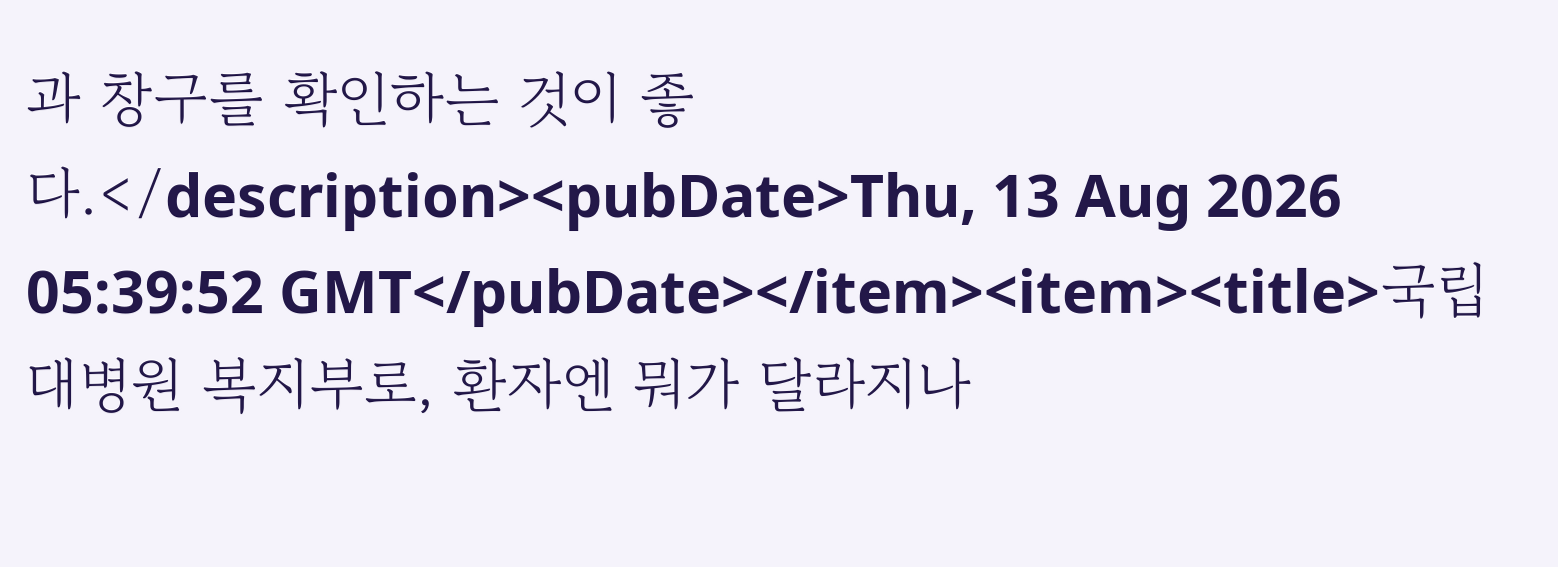과 창구를 확인하는 것이 좋다.</description><pubDate>Thu, 13 Aug 2026 05:39:52 GMT</pubDate></item><item><title>국립대병원 복지부로, 환자엔 뭐가 달라지나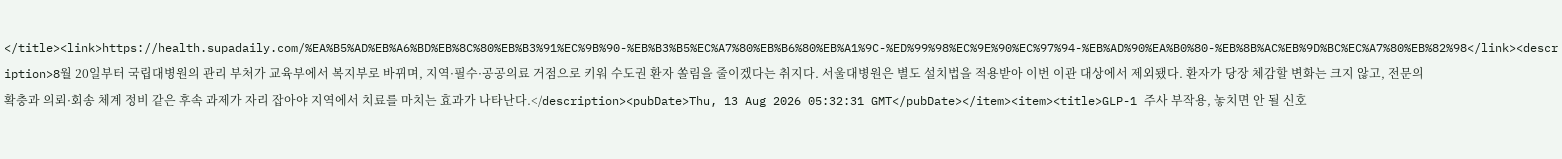</title><link>https://health.supadaily.com/%EA%B5%AD%EB%A6%BD%EB%8C%80%EB%B3%91%EC%9B%90-%EB%B3%B5%EC%A7%80%EB%B6%80%EB%A1%9C-%ED%99%98%EC%9E%90%EC%97%94-%EB%AD%90%EA%B0%80-%EB%8B%AC%EB%9D%BC%EC%A7%80%EB%82%98</link><description>8월 20일부터 국립대병원의 관리 부처가 교육부에서 복지부로 바뀌며, 지역·필수·공공의료 거점으로 키워 수도권 환자 쏠림을 줄이겠다는 취지다. 서울대병원은 별도 설치법을 적용받아 이번 이관 대상에서 제외됐다. 환자가 당장 체감할 변화는 크지 않고, 전문의 확충과 의뢰·회송 체계 정비 같은 후속 과제가 자리 잡아야 지역에서 치료를 마치는 효과가 나타난다.</description><pubDate>Thu, 13 Aug 2026 05:32:31 GMT</pubDate></item><item><title>GLP-1 주사 부작용, 놓치면 안 될 신호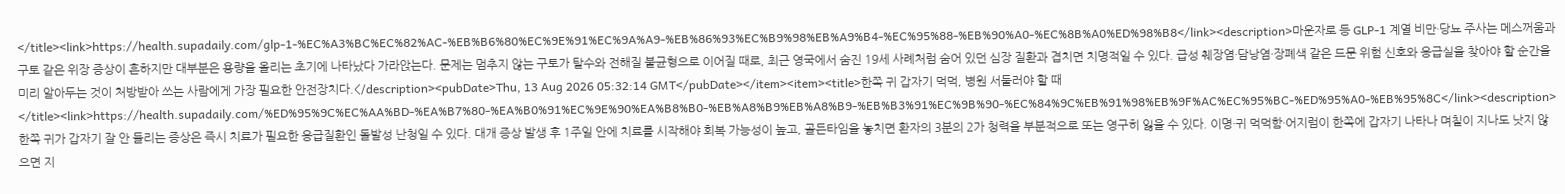</title><link>https://health.supadaily.com/glp-1-%EC%A3%BC%EC%82%AC-%EB%B6%80%EC%9E%91%EC%9A%A9-%EB%86%93%EC%B9%98%EB%A9%B4-%EC%95%88-%EB%90%A0-%EC%8B%A0%ED%98%B8</link><description>마운자로 등 GLP-1 계열 비만·당뇨 주사는 메스꺼움과 구토 같은 위장 증상이 흔하지만 대부분은 용량을 올리는 초기에 나타났다 가라앉는다. 문제는 멈추지 않는 구토가 탈수와 전해질 불균형으로 이어질 때로, 최근 영국에서 숨진 19세 사례처럼 숨어 있던 심장 질환과 겹치면 치명적일 수 있다. 급성 췌장염·담낭염·장폐색 같은 드문 위험 신호와 응급실을 찾아야 할 순간을 미리 알아두는 것이 처방받아 쓰는 사람에게 가장 필요한 안전장치다.</description><pubDate>Thu, 13 Aug 2026 05:32:14 GMT</pubDate></item><item><title>한쪽 귀 갑자기 먹먹, 병원 서둘러야 할 때</title><link>https://health.supadaily.com/%ED%95%9C%EC%AA%BD-%EA%B7%80-%EA%B0%91%EC%9E%90%EA%B8%B0-%EB%A8%B9%EB%A8%B9-%EB%B3%91%EC%9B%90-%EC%84%9C%EB%91%98%EB%9F%AC%EC%95%BC-%ED%95%A0-%EB%95%8C</link><description>한쪽 귀가 갑자기 잘 안 들리는 증상은 즉시 치료가 필요한 응급질환인 돌발성 난청일 수 있다. 대개 증상 발생 후 1주일 안에 치료를 시작해야 회복 가능성이 높고, 골든타임을 놓치면 환자의 3분의 2가 청력을 부분적으로 또는 영구히 잃을 수 있다. 이명·귀 먹먹함·어지럼이 한쪽에 갑자기 나타나 며칠이 지나도 낫지 않으면 지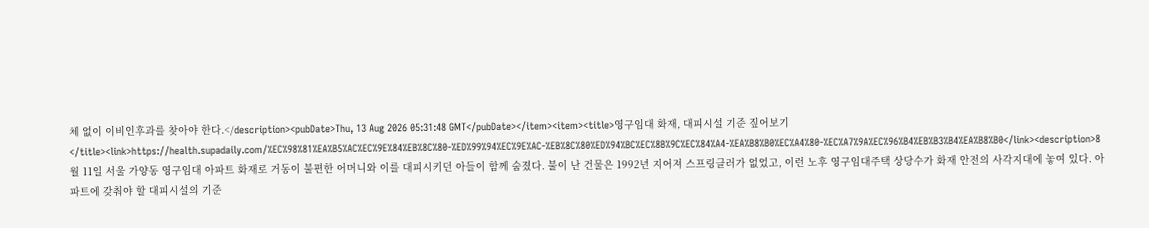체 없이 이비인후과를 찾아야 한다.</description><pubDate>Thu, 13 Aug 2026 05:31:48 GMT</pubDate></item><item><title>영구임대 화재, 대피시설 기준 짚어보기</title><link>https://health.supadaily.com/%EC%98%81%EA%B5%AC%EC%9E%84%EB%8C%80-%ED%99%94%EC%9E%AC-%EB%8C%80%ED%94%BC%EC%8B%9C%EC%84%A4-%EA%B8%B0%EC%A4%80-%EC%A7%9A%EC%96%B4%EB%B3%B4%EA%B8%B0</link><description>8월 11일 서울 가양동 영구임대 아파트 화재로 거동이 불편한 어머니와 이를 대피시키던 아들이 함께 숨졌다. 불이 난 건물은 1992년 지어져 스프링클러가 없었고, 이런 노후 영구임대주택 상당수가 화재 안전의 사각지대에 놓여 있다. 아파트에 갖춰야 할 대피시설의 기준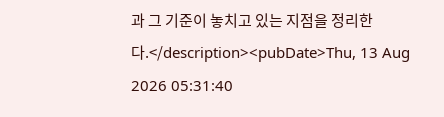과 그 기준이 놓치고 있는 지점을 정리한다.</description><pubDate>Thu, 13 Aug 2026 05:31:40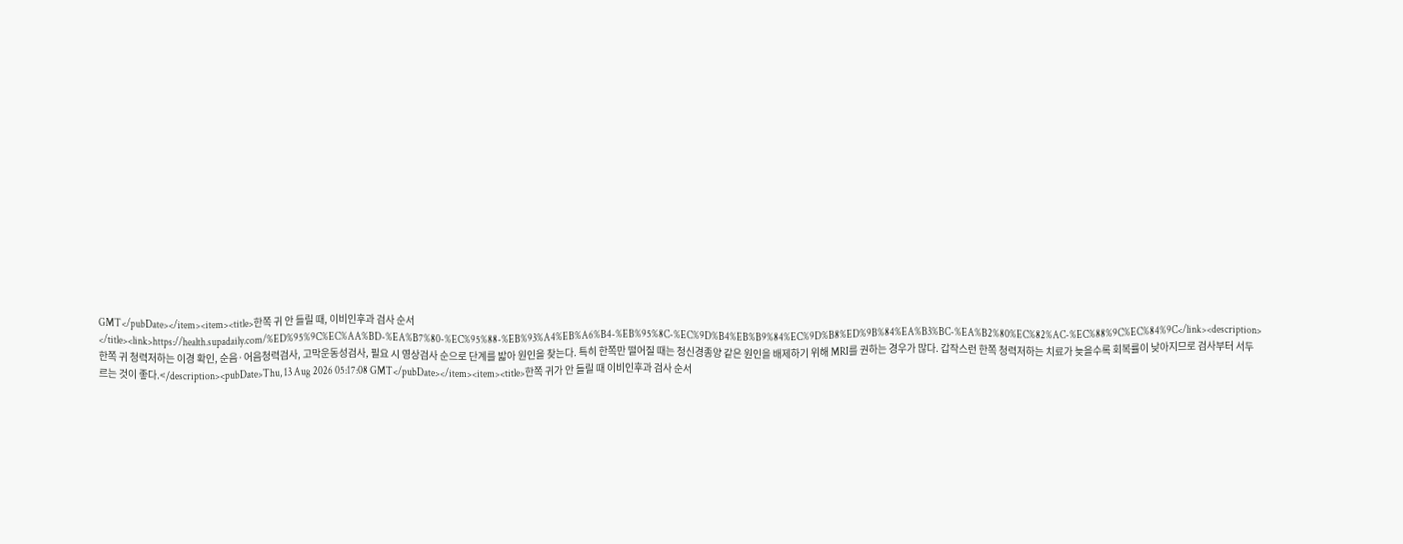GMT</pubDate></item><item><title>한쪽 귀 안 들릴 때, 이비인후과 검사 순서</title><link>https://health.supadaily.com/%ED%95%9C%EC%AA%BD-%EA%B7%80-%EC%95%88-%EB%93%A4%EB%A6%B4-%EB%95%8C-%EC%9D%B4%EB%B9%84%EC%9D%B8%ED%9B%84%EA%B3%BC-%EA%B2%80%EC%82%AC-%EC%88%9C%EC%84%9C</link><description>한쪽 귀 청력저하는 이경 확인, 순음·어음청력검사, 고막운동성검사, 필요 시 영상검사 순으로 단계를 밟아 원인을 찾는다. 특히 한쪽만 떨어질 때는 청신경종양 같은 원인을 배제하기 위해 MRI를 권하는 경우가 많다. 갑작스런 한쪽 청력저하는 치료가 늦을수록 회복률이 낮아지므로 검사부터 서두르는 것이 좋다.</description><pubDate>Thu, 13 Aug 2026 05:17:08 GMT</pubDate></item><item><title>한쪽 귀가 안 들릴 때 이비인후과 검사 순서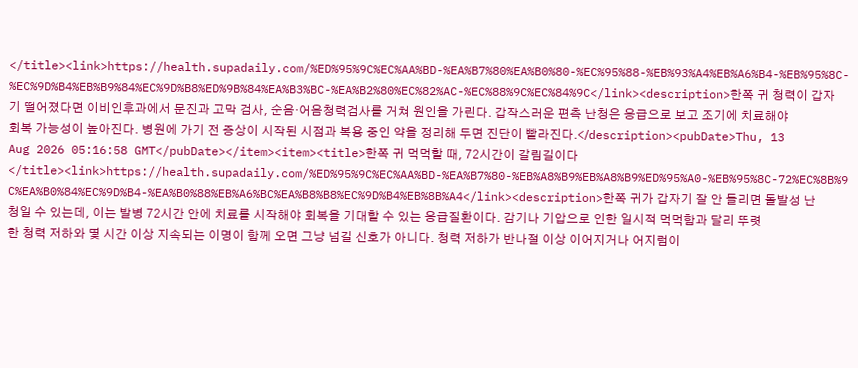</title><link>https://health.supadaily.com/%ED%95%9C%EC%AA%BD-%EA%B7%80%EA%B0%80-%EC%95%88-%EB%93%A4%EB%A6%B4-%EB%95%8C-%EC%9D%B4%EB%B9%84%EC%9D%B8%ED%9B%84%EA%B3%BC-%EA%B2%80%EC%82%AC-%EC%88%9C%EC%84%9C</link><description>한쪽 귀 청력이 갑자기 떨어졌다면 이비인후과에서 문진과 고막 검사, 순음·어음청력검사를 거쳐 원인을 가린다. 갑작스러운 편측 난청은 응급으로 보고 조기에 치료해야 회복 가능성이 높아진다. 병원에 가기 전 증상이 시작된 시점과 복용 중인 약을 정리해 두면 진단이 빨라진다.</description><pubDate>Thu, 13 Aug 2026 05:16:58 GMT</pubDate></item><item><title>한쪽 귀 먹먹할 때, 72시간이 갈림길이다</title><link>https://health.supadaily.com/%ED%95%9C%EC%AA%BD-%EA%B7%80-%EB%A8%B9%EB%A8%B9%ED%95%A0-%EB%95%8C-72%EC%8B%9C%EA%B0%84%EC%9D%B4-%EA%B0%88%EB%A6%BC%EA%B8%B8%EC%9D%B4%EB%8B%A4</link><description>한쪽 귀가 갑자기 잘 안 들리면 돌발성 난청일 수 있는데, 이는 발병 72시간 안에 치료를 시작해야 회복을 기대할 수 있는 응급질환이다. 감기나 기압으로 인한 일시적 먹먹함과 달리 뚜렷한 청력 저하와 몇 시간 이상 지속되는 이명이 함께 오면 그냥 넘길 신호가 아니다. 청력 저하가 반나절 이상 이어지거나 어지럼이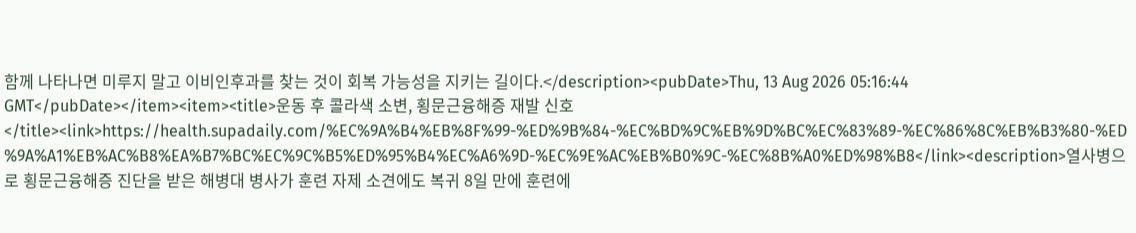함께 나타나면 미루지 말고 이비인후과를 찾는 것이 회복 가능성을 지키는 길이다.</description><pubDate>Thu, 13 Aug 2026 05:16:44 GMT</pubDate></item><item><title>운동 후 콜라색 소변, 횡문근융해증 재발 신호</title><link>https://health.supadaily.com/%EC%9A%B4%EB%8F%99-%ED%9B%84-%EC%BD%9C%EB%9D%BC%EC%83%89-%EC%86%8C%EB%B3%80-%ED%9A%A1%EB%AC%B8%EA%B7%BC%EC%9C%B5%ED%95%B4%EC%A6%9D-%EC%9E%AC%EB%B0%9C-%EC%8B%A0%ED%98%B8</link><description>열사병으로 횡문근융해증 진단을 받은 해병대 병사가 훈련 자제 소견에도 복귀 8일 만에 훈련에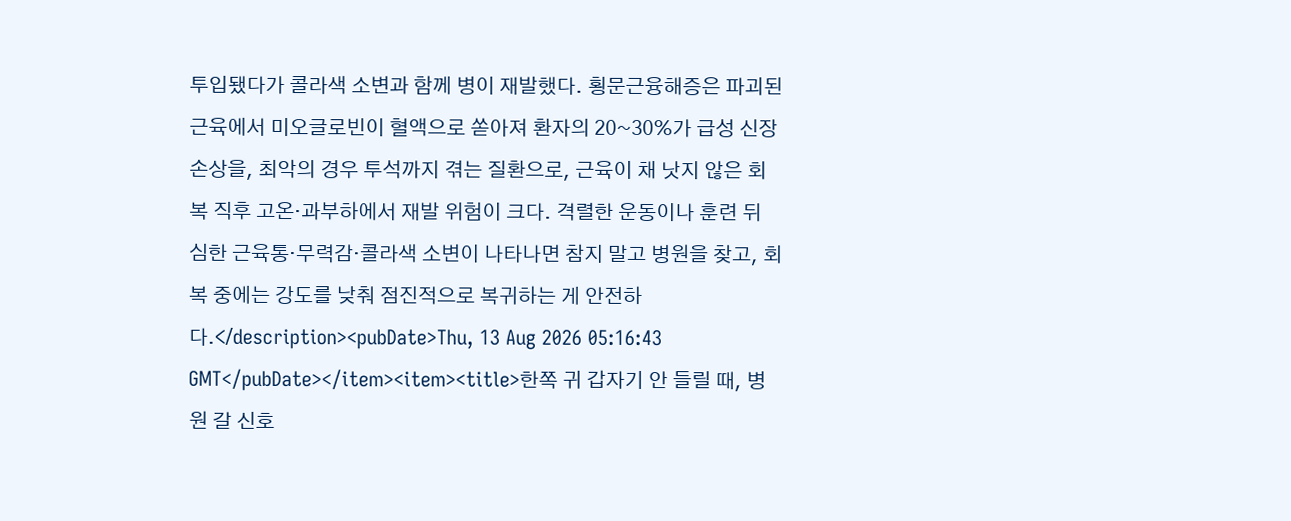투입됐다가 콜라색 소변과 함께 병이 재발했다. 횡문근융해증은 파괴된 근육에서 미오글로빈이 혈액으로 쏟아져 환자의 20~30%가 급성 신장 손상을, 최악의 경우 투석까지 겪는 질환으로, 근육이 채 낫지 않은 회복 직후 고온·과부하에서 재발 위험이 크다. 격렬한 운동이나 훈련 뒤 심한 근육통·무력감·콜라색 소변이 나타나면 참지 말고 병원을 찾고, 회복 중에는 강도를 낮춰 점진적으로 복귀하는 게 안전하다.</description><pubDate>Thu, 13 Aug 2026 05:16:43 GMT</pubDate></item><item><title>한쪽 귀 갑자기 안 들릴 때, 병원 갈 신호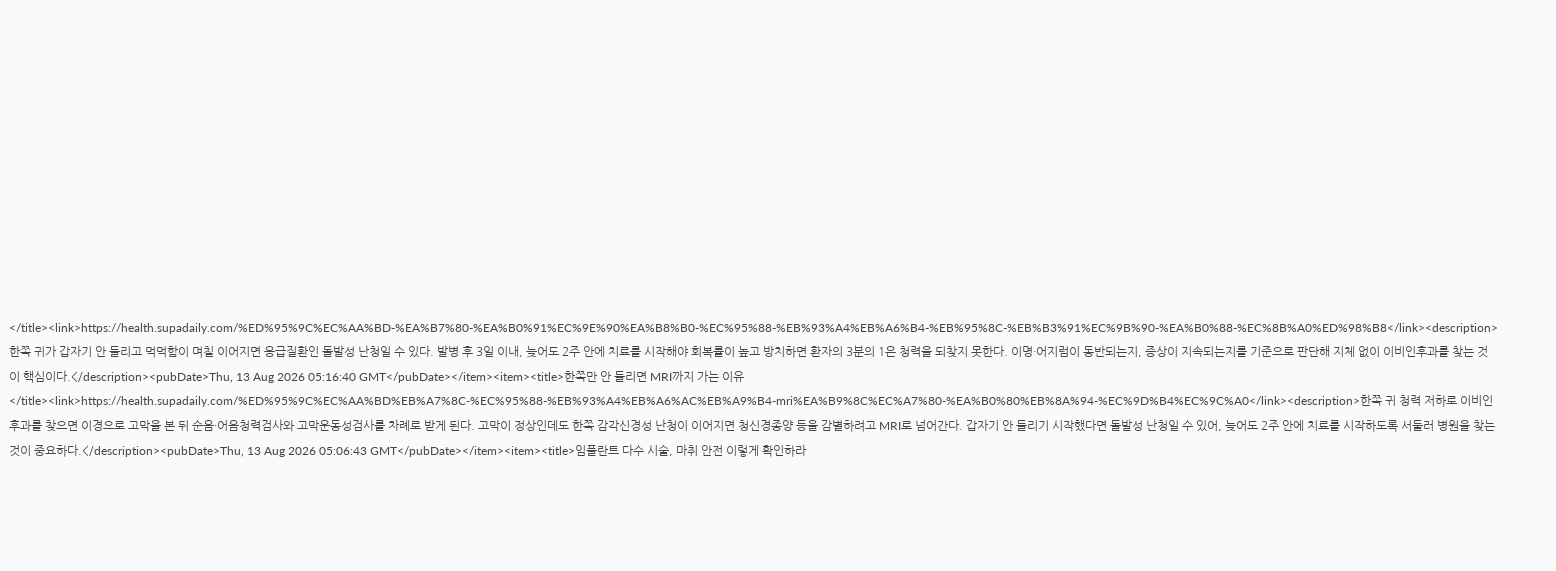</title><link>https://health.supadaily.com/%ED%95%9C%EC%AA%BD-%EA%B7%80-%EA%B0%91%EC%9E%90%EA%B8%B0-%EC%95%88-%EB%93%A4%EB%A6%B4-%EB%95%8C-%EB%B3%91%EC%9B%90-%EA%B0%88-%EC%8B%A0%ED%98%B8</link><description>한쪽 귀가 갑자기 안 들리고 먹먹함이 며칠 이어지면 응급질환인 돌발성 난청일 수 있다. 발병 후 3일 이내, 늦어도 2주 안에 치료를 시작해야 회복률이 높고 방치하면 환자의 3분의 1은 청력을 되찾지 못한다. 이명·어지럼이 동반되는지, 증상이 지속되는지를 기준으로 판단해 지체 없이 이비인후과를 찾는 것이 핵심이다.</description><pubDate>Thu, 13 Aug 2026 05:16:40 GMT</pubDate></item><item><title>한쪽만 안 들리면 MRI까지 가는 이유</title><link>https://health.supadaily.com/%ED%95%9C%EC%AA%BD%EB%A7%8C-%EC%95%88-%EB%93%A4%EB%A6%AC%EB%A9%B4-mri%EA%B9%8C%EC%A7%80-%EA%B0%80%EB%8A%94-%EC%9D%B4%EC%9C%A0</link><description>한쪽 귀 청력 저하로 이비인후과를 찾으면 이경으로 고막을 본 뒤 순음·어음청력검사와 고막운동성검사를 차례로 받게 된다. 고막이 정상인데도 한쪽 감각신경성 난청이 이어지면 청신경종양 등을 감별하려고 MRI로 넘어간다. 갑자기 안 들리기 시작했다면 돌발성 난청일 수 있어, 늦어도 2주 안에 치료를 시작하도록 서둘러 병원을 찾는 것이 중요하다.</description><pubDate>Thu, 13 Aug 2026 05:06:43 GMT</pubDate></item><item><title>임플란트 다수 시술, 마취 안전 이렇게 확인하라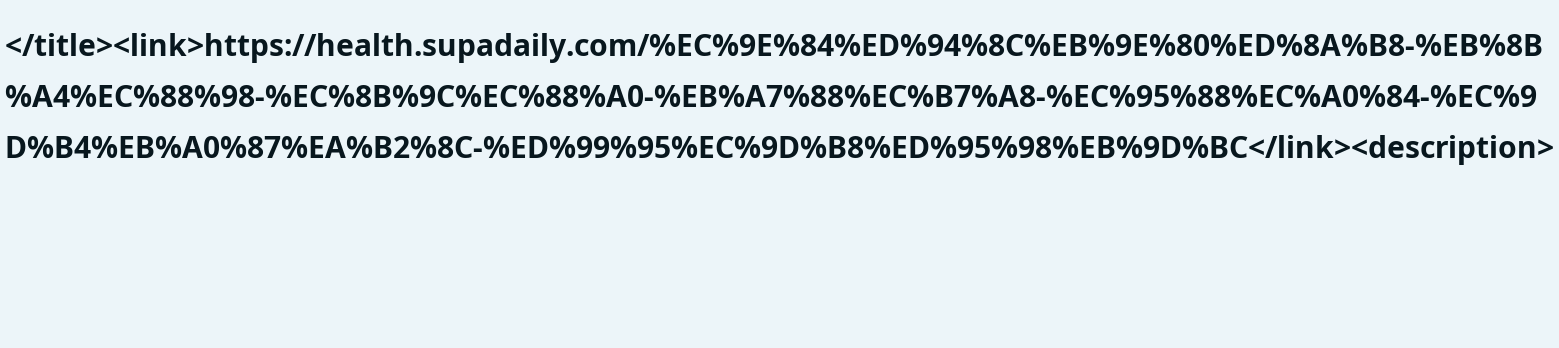</title><link>https://health.supadaily.com/%EC%9E%84%ED%94%8C%EB%9E%80%ED%8A%B8-%EB%8B%A4%EC%88%98-%EC%8B%9C%EC%88%A0-%EB%A7%88%EC%B7%A8-%EC%95%88%EC%A0%84-%EC%9D%B4%EB%A0%87%EA%B2%8C-%ED%99%95%EC%9D%B8%ED%95%98%EB%9D%BC</link><description>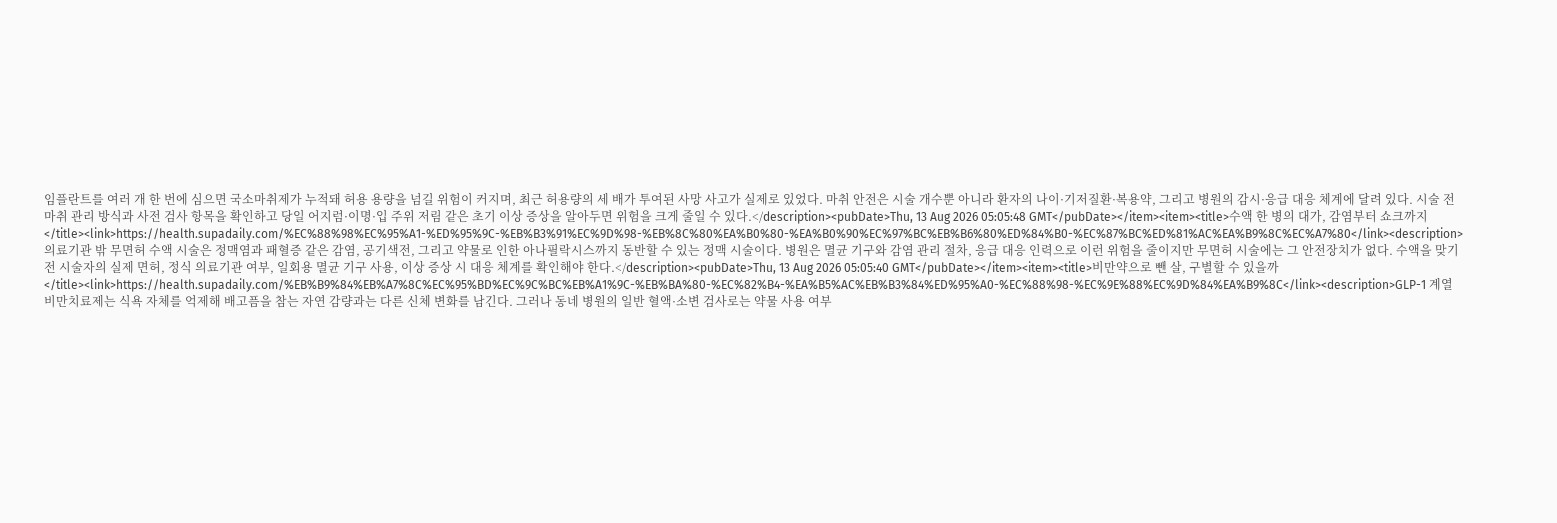임플란트를 여러 개 한 번에 심으면 국소마취제가 누적돼 허용 용량을 넘길 위험이 커지며, 최근 허용량의 세 배가 투여된 사망 사고가 실제로 있었다. 마취 안전은 시술 개수뿐 아니라 환자의 나이·기저질환·복용약, 그리고 병원의 감시·응급 대응 체계에 달려 있다. 시술 전 마취 관리 방식과 사전 검사 항목을 확인하고 당일 어지럼·이명·입 주위 저림 같은 초기 이상 증상을 알아두면 위험을 크게 줄일 수 있다.</description><pubDate>Thu, 13 Aug 2026 05:05:48 GMT</pubDate></item><item><title>수액 한 병의 대가, 감염부터 쇼크까지</title><link>https://health.supadaily.com/%EC%88%98%EC%95%A1-%ED%95%9C-%EB%B3%91%EC%9D%98-%EB%8C%80%EA%B0%80-%EA%B0%90%EC%97%BC%EB%B6%80%ED%84%B0-%EC%87%BC%ED%81%AC%EA%B9%8C%EC%A7%80</link><description>의료기관 밖 무면허 수액 시술은 정맥염과 패혈증 같은 감염, 공기색전, 그리고 약물로 인한 아나필락시스까지 동반할 수 있는 정맥 시술이다. 병원은 멸균 기구와 감염 관리 절차, 응급 대응 인력으로 이런 위험을 줄이지만 무면허 시술에는 그 안전장치가 없다. 수액을 맞기 전 시술자의 실제 면허, 정식 의료기관 여부, 일회용 멸균 기구 사용, 이상 증상 시 대응 체계를 확인해야 한다.</description><pubDate>Thu, 13 Aug 2026 05:05:40 GMT</pubDate></item><item><title>비만약으로 뺀 살, 구별할 수 있을까</title><link>https://health.supadaily.com/%EB%B9%84%EB%A7%8C%EC%95%BD%EC%9C%BC%EB%A1%9C-%EB%BA%80-%EC%82%B4-%EA%B5%AC%EB%B3%84%ED%95%A0-%EC%88%98-%EC%9E%88%EC%9D%84%EA%B9%8C</link><description>GLP-1 계열 비만치료제는 식욕 자체를 억제해 배고픔을 참는 자연 감량과는 다른 신체 변화를 남긴다. 그러나 동네 병원의 일반 혈액·소변 검사로는 약물 사용 여부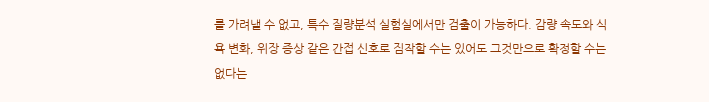를 가려낼 수 없고, 특수 질량분석 실험실에서만 검출이 가능하다. 감량 속도와 식욕 변화, 위장 증상 같은 간접 신호로 짐작할 수는 있어도 그것만으로 확정할 수는 없다는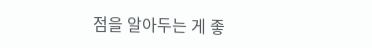점을 알아두는 게 좋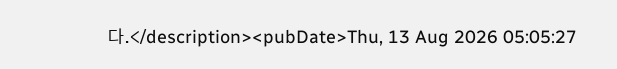다.</description><pubDate>Thu, 13 Aug 2026 05:05:27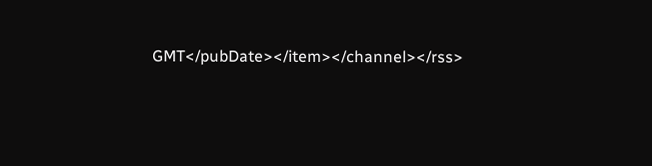GMT</pubDate></item></channel></rss>